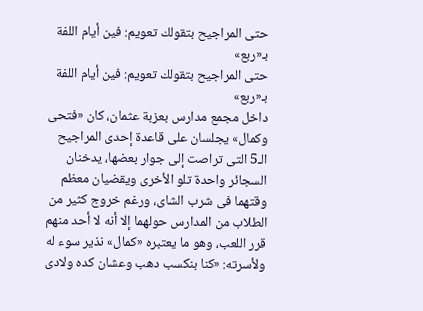حتى المراجيح بتقولك تعويم: فين أيام اللفة بـ«ربع»
حتى المراجيح بتقولك تعويم: فين أيام اللفة بـ«ربع»
داخل مجمع مدارس بعزبة عثمان، كان «فتحى وكمال» يجلسان على قاعدة إحدى المراجيح الـ5 التى تراصت إلى جوار بعضها، يدخنان السجائر واحدة تلو الأخرى ويقضيان معظم وقتهما فى شرب الشاى، ورغم خروج كثير من الطلاب من المدارس حولهما إلا أنه لا أحد منهم قرر اللعب، وهو ما يعتبره «كمال» نذير سوء له ولأسرته: «كنا بنكسب دهب وعشان كده ولادى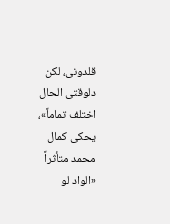قلدونى، لكن دلوقتى الحال اختلف تماماً»، يحكى كمال محمد متأثراً «الواد لو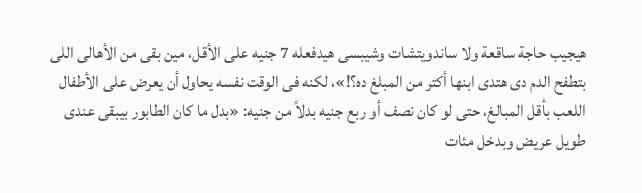هيجيب حاجة ساقعة ولا ساندويتشات وشيبسى هيدفعله 7 جنيه على الأقل، مين بقى من الأهالى اللى بتطفح الدم دى هتدى ابنها أكتر من المبلغ ده؟!»، لكنه فى الوقت نفسه يحاول أن يعرض على الأطفال اللعب بأقل المبالغ، حتى لو كان نصف أو ربع جنيه بدلاً من جنيه: «بدل ما كان الطابور بيبقى عندى طويل عريض وبدخل مئات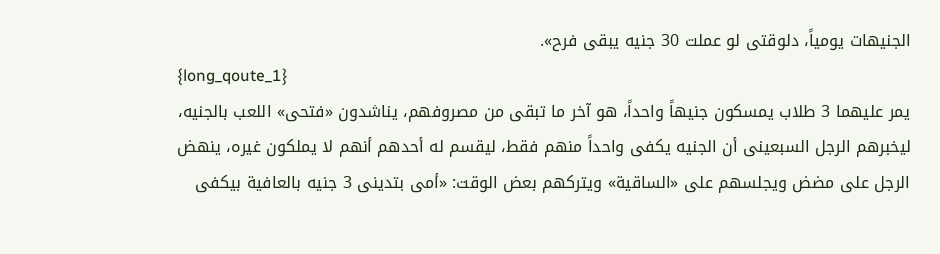الجنيهات يومياً، دلوقتى لو عملت 30 جنيه يبقى فرح».
{long_qoute_1}
يمر عليهما 3 طلاب يمسكون جنيهاً واحداً، هو آخر ما تبقى من مصروفهم، يناشدون «فتحى» اللعب بالجنيه، ليخبرهم الرجل السبعينى أن الجنيه يكفى واحداً منهم فقط، ليقسم له أحدهم أنهم لا يملكون غيره، ينهض الرجل على مضض ويجلسهم على «الساقية» ويتركهم بعض الوقت: «أمى بتدينى 3 جنيه بالعافية بيكفى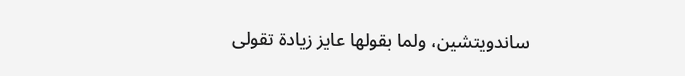ساندويتشين، ولما بقولها عايز زيادة تقولى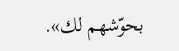بحوّشهم لك».